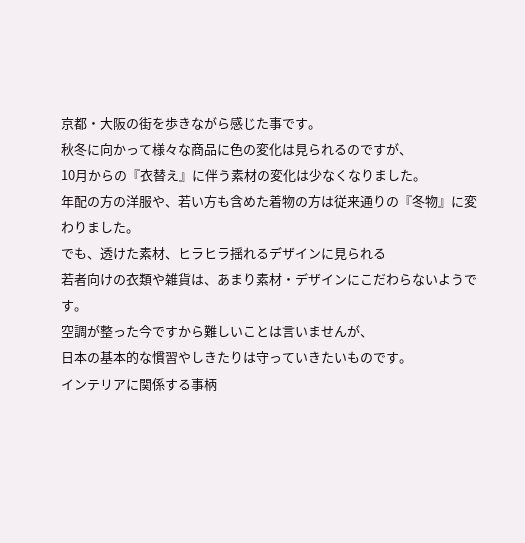京都・大阪の街を歩きながら感じた事です。
秋冬に向かって様々な商品に色の変化は見られるのですが、
10月からの『衣替え』に伴う素材の変化は少なくなりました。
年配の方の洋服や、若い方も含めた着物の方は従来通りの『冬物』に変わりました。
でも、透けた素材、ヒラヒラ揺れるデザインに見られる
若者向けの衣類や雑貨は、あまり素材・デザインにこだわらないようです。
空調が整った今ですから難しいことは言いませんが、
日本の基本的な慣習やしきたりは守っていきたいものです。
インテリアに関係する事柄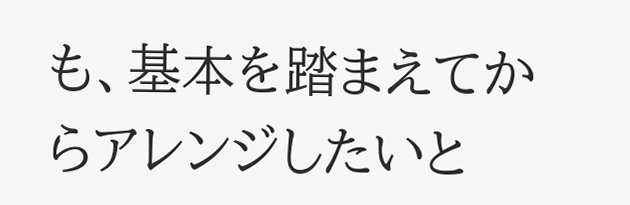も、基本を踏まえてからアレンジしたいと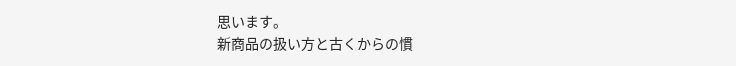思います。
新商品の扱い方と古くからの慣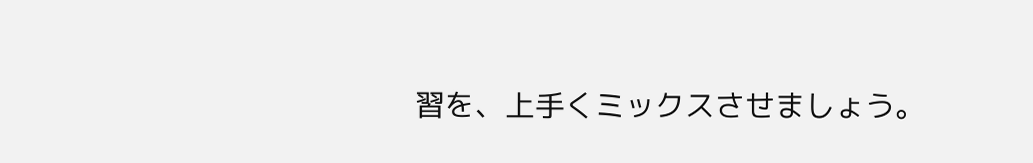習を、上手くミックスさせましょう。